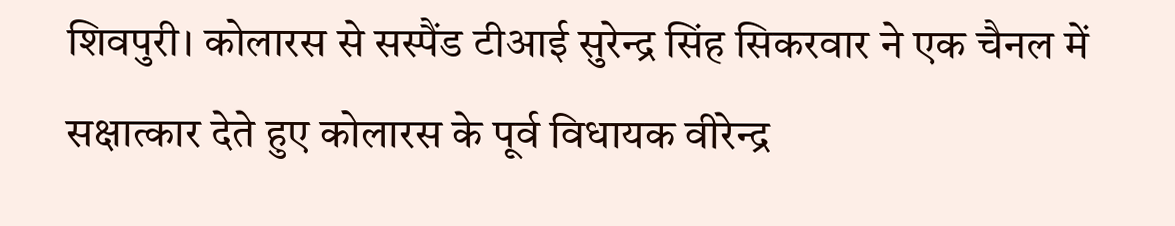शिवपुरी। कोलारस से सस्पैंड टीआई सुरेन्द्र सिंह सिकरवार ने एक चैनल में सक्षात्कार देते हुए कोलारस के पूर्व विधायक वीरेन्द्र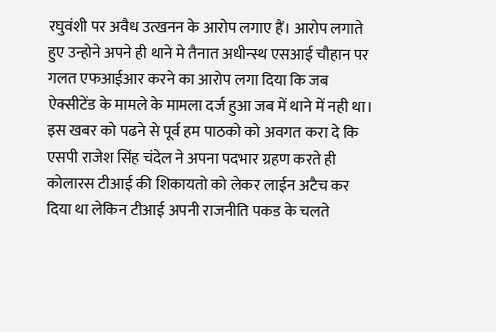रघुवंशी पर अवैध उत्खनन के आरोप लगाए हैं। आरोप लगाते हुए उन्होने अपने ही थाने मे तैनात अधीन्स्थ एसआई चौहान पर गलत एफआईआर करने का आरोप लगा दिया कि जब ऐक्सीटेंड के मामले के मामला दर्ज हुआ जब में थाने में नही था।
इस खबर को पढने से पूर्व हम पाठको को अवगत करा दे कि एसपी राजेश सिंह चंदेल ने अपना पदभार ग्रहण करते ही कोलारस टीआई की शिकायतो को लेकर लाईन अटैच कर दिया था लेकिन टीआई अपनी राजनीति पकड के चलते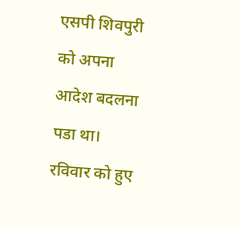एसपी शिवपुरी को अपना आदेश बदलना पडा था।
रविवार को हुए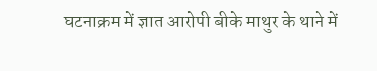घटनाक्रम में ज्ञात आरोपी बीके माथुर के थाने में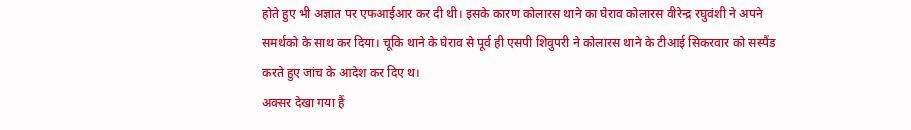होते हुए भी अज्ञात पर एफआईआर कर दी थी। इसके कारण कोलारस थाने का घेराव कोलारस वीरेन्द्र रघुवंशी ने अपने समर्थको के साथ कर दिया। चूकि थाने के घेराव से पूर्व ही एसपी शिवुपरी ने कोलारस थाने के टीआई सिकरवार को सस्पैंड करते हुए जांच के आदेश कर दिए थ।
अक्सर देखा गया हैं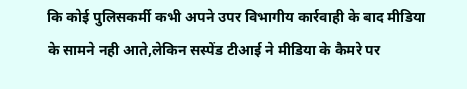कि कोई पुलिसकर्मी कभी अपने उपर विभागीय कार्रवाही के बाद मीडिया के सामने नही आते,लेकिन सस्पेंड टीआई ने मीडिया के कैमरे पर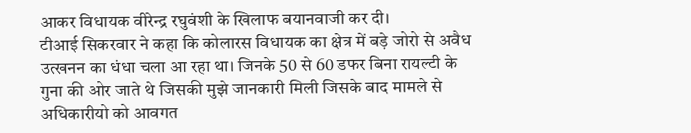आकर विधायक वीरेन्द्र रघुवंशी के खिलाफ बयानवाजी कर दी।
टीआई सिकरवार ने कहा कि कोलारस विधायक का क्षेत्र में बड़े जोरो से अवैध उत्खनन का धंधा चला आ रहा था। जिनके 50 से 60 डफर बिना रायल्टी के गुना की ओर जाते थे जिसकी मुझे जानकारी मिली जिसके बाद मामले से अधिकारीयो को आवगत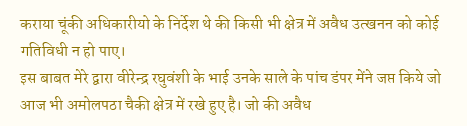कराया चूंकी अधिकारीयो के निर्देश थे की किसी भी क्षेत्र में अवैध उत्खनन को कोई गतिविधी न हो पाए।
इस बाबत मेरे द्वारा वीरेन्द्र रघुवंशी के भाई उनके साले के पांच डंपर मेंने जप्त किये जो आज भी अमोलपठा चैकी क्षेत्र में रखे हुए है। जो की अवैध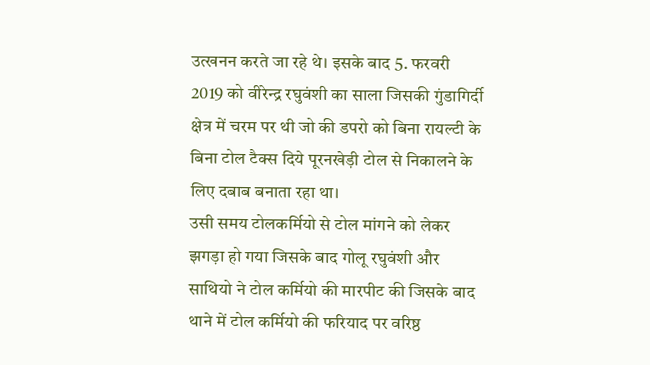उत्खनन करते जा रहे थे। इसके बाद 5. फरवरी 2019 को वीरेन्द्र रघुवंशी का साला जिसकी गुंडागिर्दी क्षेत्र में चरम पर थी जो की डपरो को बिना रायल्टी के बिना टोल टैक्स दिये पूरनखेड़ी टोल से निकालने के लिए दबाब बनाता रहा था।
उसी समय टोलकर्मियो से टोल मांगने को लेकर झगड़ा हो गया जिसके बाद गोलू रघुवंशी और साथियो ने टोल कर्मियो की मारपीट की जिसके बाद थाने में टोल कर्मियो की फरियाद पर वरिष्ठ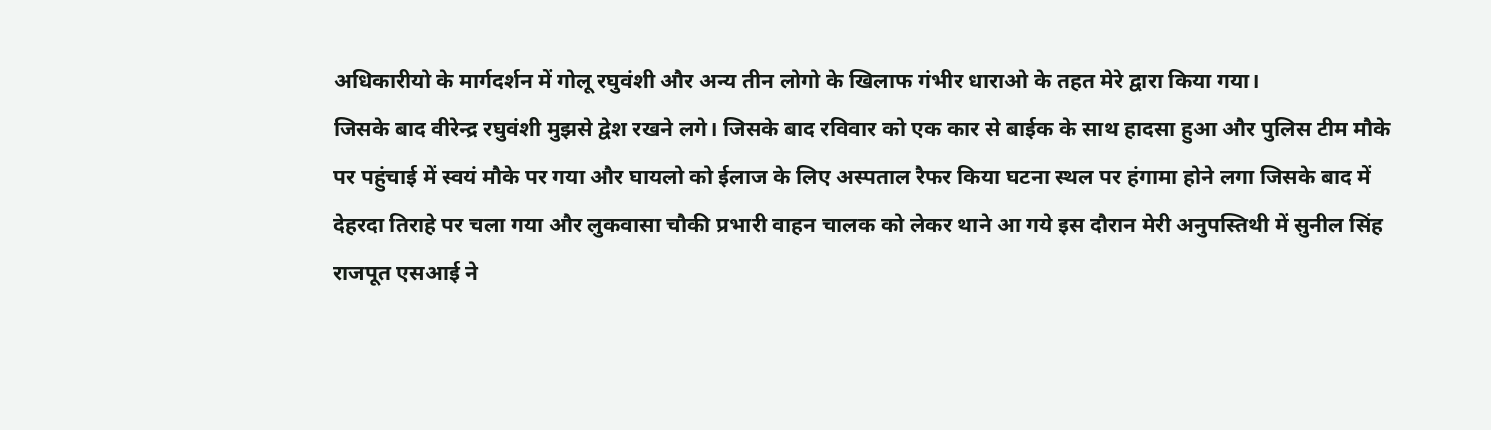अधिकारीयो के मार्गदर्शन में गोलू रघुवंशी और अन्य तीन लोगो के खिलाफ गंभीर धाराओ के तहत मेरे द्वारा किया गया।
जिसके बाद वीरेन्द्र रघुवंशी मुझसे द्वेश रखने लगे। जिसके बाद रविवार को एक कार से बाईक के साथ हादसा हुआ और पुलिस टीम मौके पर पहुंचाई में स्वयं मौके पर गया और घायलो को ईलाज के लिए अस्पताल रैफर किया घटना स्थल पर हंगामा होने लगा जिसके बाद में देहरदा तिराहे पर चला गया और लुकवासा चौकी प्रभारी वाहन चालक को लेकर थाने आ गये इस दौरान मेरी अनुपस्तिथी में सुनील सिंह राजपूत एसआई ने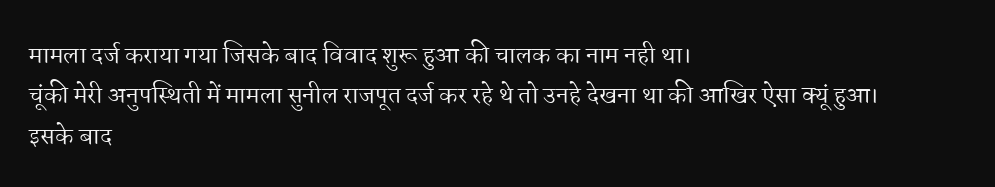मामला दर्ज कराया गया जिसके बाद विवाद शुरू हुआ की चालक का नाम नही था।
चूंकी मेरी अनुपस्थिती में मामला सुनील राजपूत दर्ज कर रहे थे तो उनहे देखना था की आखिर ऐसा क्यूं हुआ। इसके बाद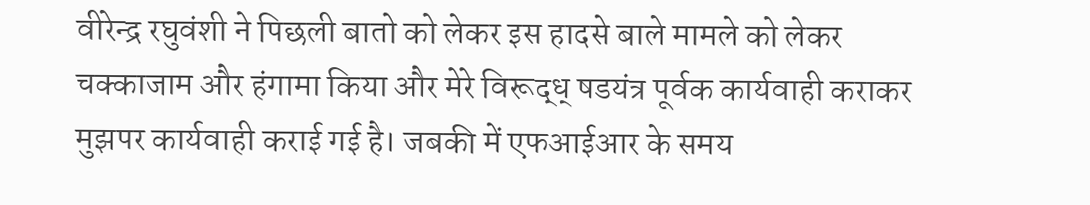वीरेन्द्र रघुवंशी ने पिछली बातो को लेकर इस हादसे बाले मामले को लेकर चक्काजाम और हंगामा किया और मेरे विरूद्ध् षडयंत्र पूर्वक कार्यवाही कराकर मुझपर कार्यवाही कराई गई है। जबकी में एफआईआर के समय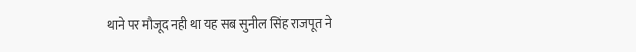थाने पर मौजूद नही था यह सब सुनील सिंह राजपूत ने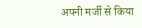अपनी मर्जी से किया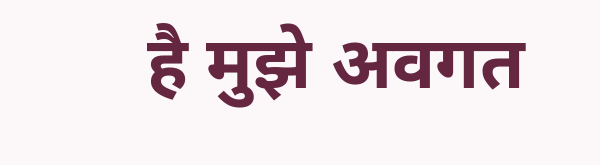है मुझे अवगत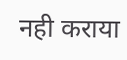नही कराया